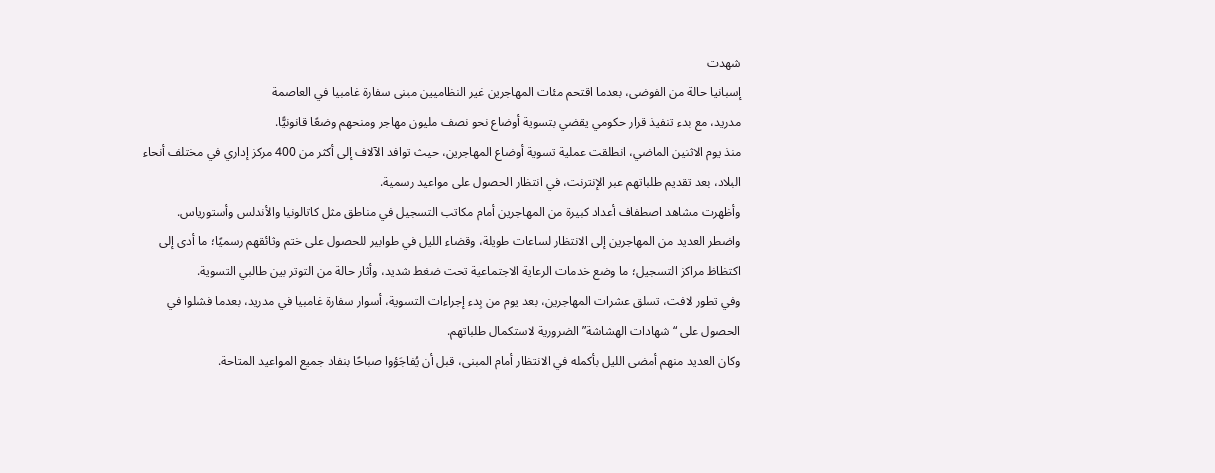شهدت
إسبانيا حالة من الفوضى، بعدما اقتحم مئات المهاجرين غير النظاميين مبنى سفارة غامبيا في العاصمة
مدريد، مع بدء تنفيذ قرار حكومي يقضي بتسوية أوضاع نحو نصف مليون مهاجر ومنحهم وضعًا قانونيًّا.
منذ يوم الاثنين الماضي، انطلقت عملية تسوية أوضاع المهاجرين، حيث توافد الآلاف إلى أكثر من 400 مركز إداري في مختلف أنحاء البلاد، بعد تقديم طلباتهم عبر الإنترنت، في انتظار الحصول على مواعيد رسمية.
وأظهرت مشاهد اصطفاف أعداد كبيرة من المهاجرين أمام مكاتب التسجيل في مناطق مثل كاتالونيا والأندلس وأستورياس.
واضطر العديد من المهاجرين إلى الانتظار لساعات طويلة، وقضاء الليل في طوابير للحصول على ختم وثائقهم رسميًا؛ ما أدى إلى اكتظاظ مراكز التسجيل؛ ما وضع خدمات الرعاية الاجتماعية تحت ضغط شديد، وأثار حالة من التوتر بين طالبي التسوية.
وفي تطور لافت، تسلق عشرات المهاجرين، بعد يوم من بِدء إجراءات التسوية، أسوار سفارة غامبيا في مدريد، بعدما فشلوا في الحصول على “شهادات الهشاشة” الضرورية لاستكمال طلباتهم.
وكان العديد منهم أمضى الليل بأكمله في الانتظار أمام المبنى، قبل أن يُفاجَؤوا صباحًا بنفاد جميع المواعيد المتاحة.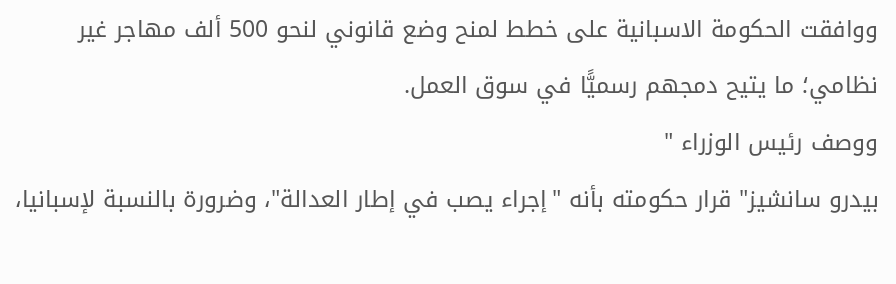ووافقت الحكومة الاسبانية على خطط لمنح وضع قانوني لنحو 500 ألف مهاجر غير نظامي؛ ما يتيح دمجهم رسميًّا في سوق العمل.
ووصف رئيس الوزراء "
بيدرو سانشيز" قرار حكومته بأنه "إجراء يصب في إطار العدالة"، وضرورة بالنسبة لإسبانيا،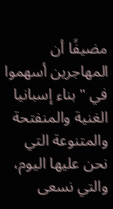مضيفًا أن المهاجرين أسهموا في "بناء إسبانيا الغنية والمنفتحة والمتنوعة التي نحن عليها اليوم، والتي نسعى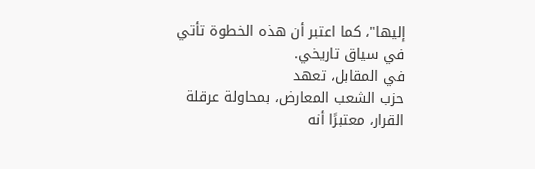إليها"، كما اعتبر أن هذه الخطوة تأتي في سياق تاريخي.
في المقابل، تعهد
حزب الشعب المعارض، بمحاولة عرقلة القرار، معتبرًا أنه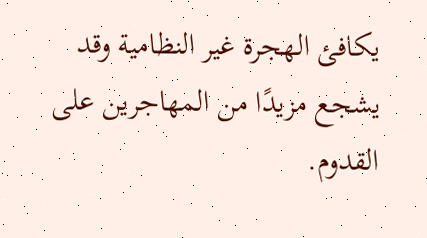يكافئ الهجرة غير النظامية وقد يشجع مزيدًا من المهاجرين على القدوم.